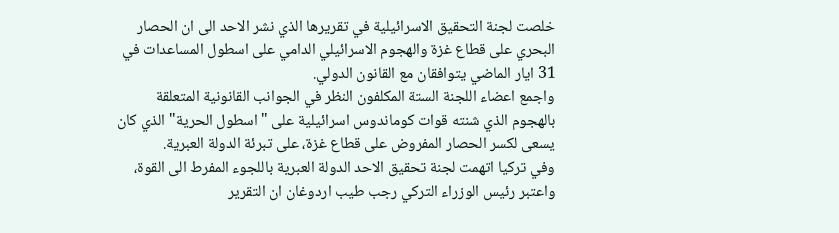خلصت لجنة التحقيق الاسرائيلية في تقريرها الذي نشر الاحد الى ان الحصار البحري على قطاع غزة والهجوم الاسرائيلي الدامي على اسطول المساعدات في 31 ايار الماضي يتوافقان مع القانون الدولي.
واجمع اعضاء اللجنة الستة المكلفون النظر في الجوانب القانونية المتعلقة بالهجوم الذي شنته قوات كوماندوس اسرائيلية على "اسطول الحرية" الذي كان يسعى لكسر الحصار المفروض على قطاع غزة، على تبرئة الدولة العبرية.
وفي تركيا اتهمت لجنة تحقيق الاحد الدولة العبرية باللجوء المفرط الى القوة، واعتبر رئيس الوزراء التركي رجب طيب اردوغان ان التقرير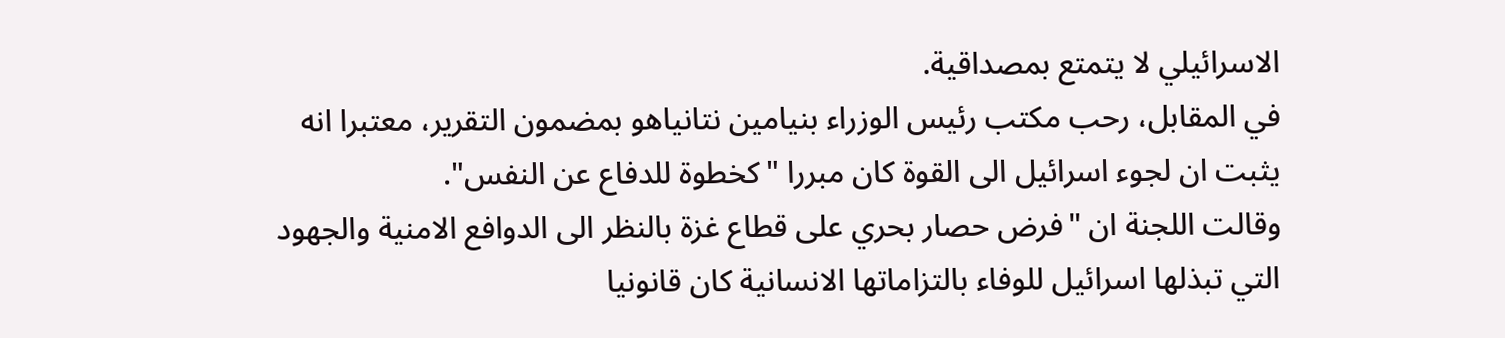الاسرائيلي لا يتمتع بمصداقية.
في المقابل، رحب مكتب رئيس الوزراء بنيامين نتانياهو بمضمون التقرير، معتبرا انه يثبت ان لجوء اسرائيل الى القوة كان مبررا "كخطوة للدفاع عن النفس".
وقالت اللجنة ان "فرض حصار بحري على قطاع غزة بالنظر الى الدوافع الامنية والجهود التي تبذلها اسرائيل للوفاء بالتزاماتها الانسانية كان قانونيا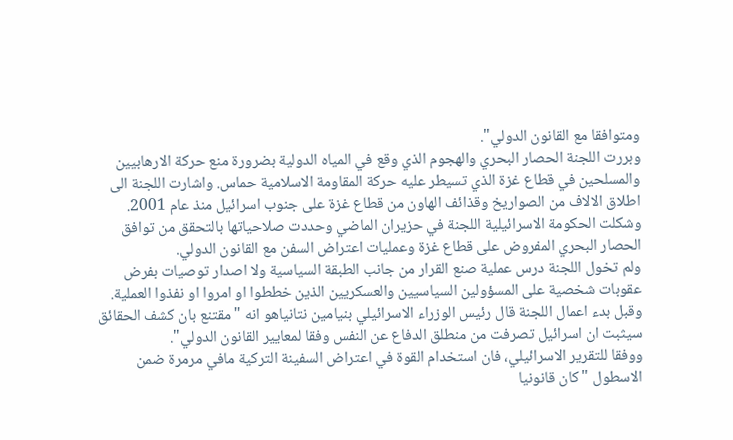ومتوافقا مع القانون الدولي".
وبررت اللجنة الحصار البحري والهجوم الذي وقع في المياه الدولية بضرورة منع حركة الارهابيين والمسلحين في قطاع غزة الذي تسيطر عليه حركة المقاومة الاسلامية حماس. واشارت اللجنة الى اطلاق الالاف من الصواريخ وقذائف الهاون من قطاع غزة على جنوب اسرائيل منذ عام 2001.
وشكلت الحكومة الاسرائيلية اللجنة في حزيران الماضي وحددت صلاحياتها بالتحقق من توافق الحصار البحري المفروض على قطاع غزة وعمليات اعتراض السفن مع القانون الدولي.
ولم تخول اللجنة درس عملية صنع القرار من جانب الطبقة السياسية ولا اصدار توصيات بفرض عقوبات شخصية على المسؤولين السياسيين والعسكريين الذين خططوا او امروا او نفذوا العملية.
وقبل بدء اعمال اللجنة قال رئيس الوزراء الاسرائيلي بنيامين نتانياهو انه "مقتنع بان كشف الحقائق سيثبت ان اسرائيل تصرفت من منطلق الدفاع عن النفس وفقا لمعايير القانون الدولي".
ووفقا للتقرير الاسرائيلي، فان استخدام القوة في اعتراض السفينة التركية مافي مرمرة ضمن الاسطول "كان قانونيا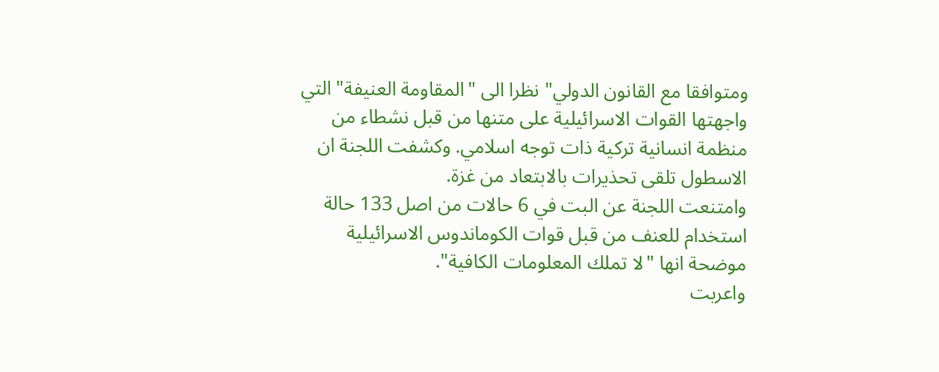ومتوافقا مع القانون الدولي" نظرا الى "المقاومة العنيفة" التي واجهتها القوات الاسرائيلية على متنها من قبل نشطاء من منظمة انسانية تركية ذات توجه اسلامي. وكشفت اللجنة ان الاسطول تلقى تحذيرات بالابتعاد من غزة.
وامتنعت اللجنة عن البت في 6 حالات من اصل 133 حالة استخدام للعنف من قبل قوات الكوماندوس الاسرائيلية موضحة انها "لا تملك المعلومات الكافية".
واعربت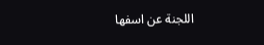اللجنة عن اسفها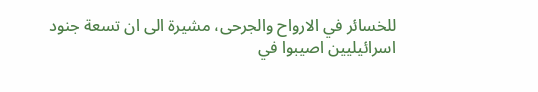للخسائر في الارواح والجرحى، مشيرة الى ان تسعة جنود اسرائيليين اصيبوا في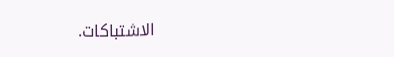الاشتباكات.